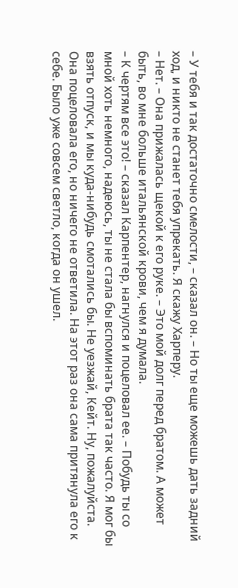– У тебя и так достаточно смелости, – сказал он. – Но ты еще можешь дать задний ход, и никто не станет тебя упрекать. Я скажу Харперу.
– Нет. – Она прижалась щекой к его руке. – Это мой долг перед братом. А может быть, во мне больше итальянской крови, чем я думала.
– К чертям все это! – сказал Карпентер, нагнулся и поцеловал ее. – Побудь ты со мной хоть немного, надеюсь, ты не стала бы вспоминать брата так часто. Я мог бы взять отпуск, и мы куда-нибудь смотались бы. Не уезжай, Кейт. Ну, пожалуйста.
Она поцеловала его, но ничего не ответила. На этот раз она сама притянула его к себе. Было уже совсем светло, когда он ушел.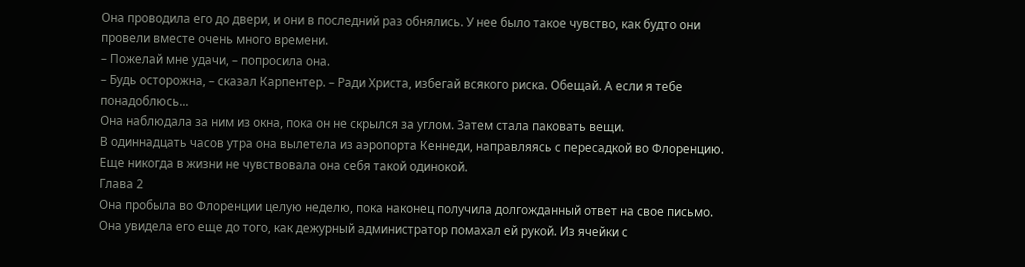Она проводила его до двери, и они в последний раз обнялись. У нее было такое чувство, как будто они провели вместе очень много времени.
– Пожелай мне удачи, – попросила она.
– Будь осторожна, – сказал Карпентер. – Ради Христа, избегай всякого риска. Обещай. А если я тебе понадоблюсь...
Она наблюдала за ним из окна, пока он не скрылся за углом. Затем стала паковать вещи.
В одиннадцать часов утра она вылетела из аэропорта Кеннеди, направляясь с пересадкой во Флоренцию.
Еще никогда в жизни не чувствовала она себя такой одинокой.
Глава 2
Она пробыла во Флоренции целую неделю, пока наконец получила долгожданный ответ на свое письмо. Она увидела его еще до того, как дежурный администратор помахал ей рукой. Из ячейки с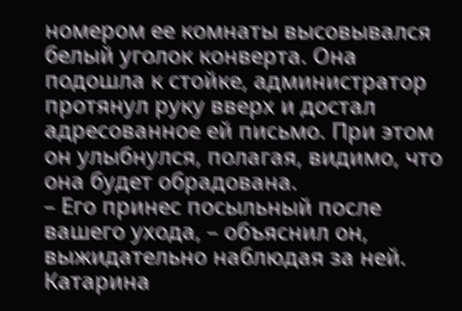номером ее комнаты высовывался белый уголок конверта. Она подошла к стойке, администратор протянул руку вверх и достал адресованное ей письмо. При этом он улыбнулся, полагая, видимо, что она будет обрадована.
– Его принес посыльный после вашего ухода, – объяснил он, выжидательно наблюдая за ней.
Катарина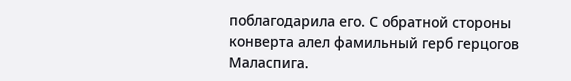поблагодарила его. С обратной стороны конверта алел фамильный герб герцогов Маласпига.